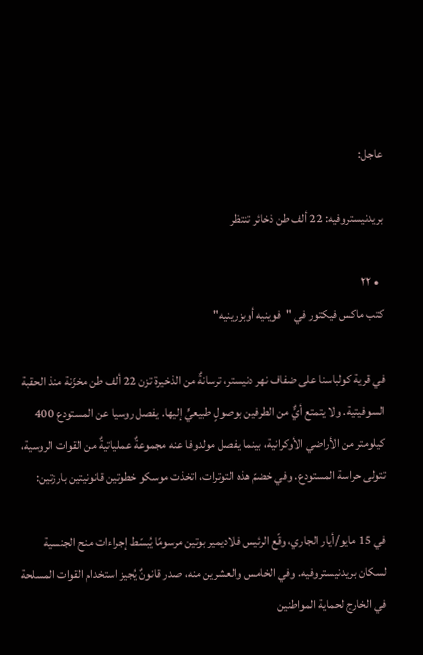عاجل:

بريدنيستروفيه: 22 ألف طن ذخائر تنتظر

  • ٢٢
كتب ماكس فيكتور في "فوينيه أوبزرينيه"

في قرية كولباسنا على ضفاف نهر دنيستر، ترسانةٌ من الذخيرة تزن 22 ألف طن مخزّنة منذ الحقبة السوفيتية. ولا يتمتع أيٌّ من الطرفين بوصولٍ طبيعيٍّ إليها. يفصل روسيا عن المستودع 400 كيلومتر من الأراضي الأوكرانية، بينما يفصل مولدوفا عنه مجموعةٌ عملياتيةٌ من القوات الروسية، تتولى حراسة المستودع. وفي خضمّ هذه التوترات، اتخذت موسكو خطوتين قانونيتين بارزتين:

في 15 مايو/أيار الجاري، وقّع الرئيس فلاديمير بوتين مرسومًا يُبسّط إجراءات منح الجنسية لسكان بريدنيستروفيه. وفي الخامس والعشرين منه، صدر قانونٌ يُجيز استخدام القوات المسلحة في الخارج لحماية المواطنين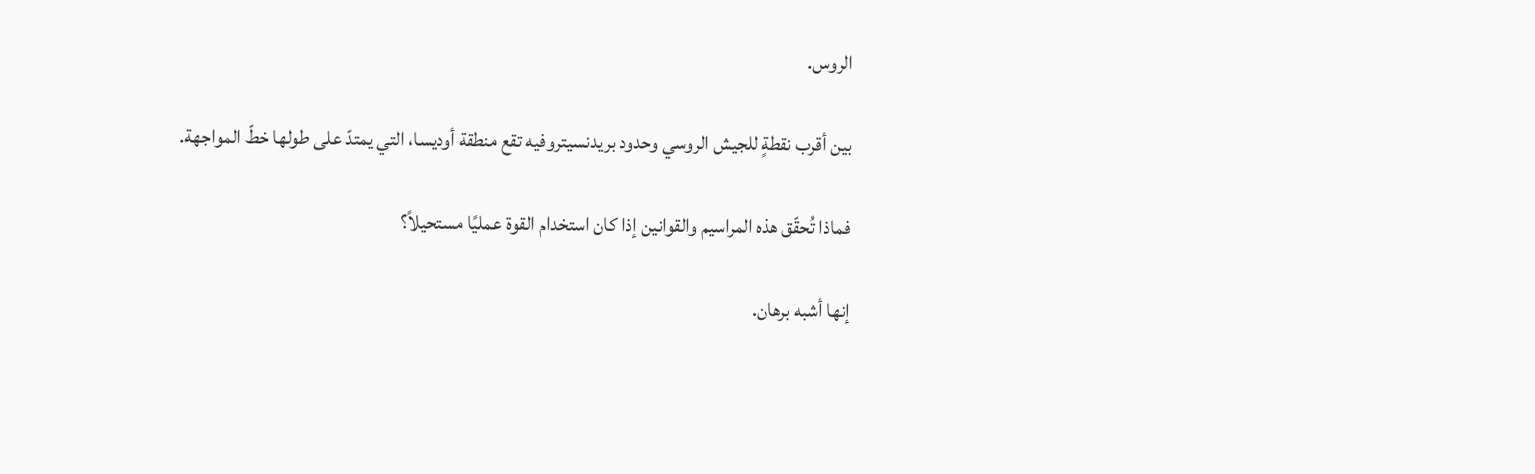الروس.

بين أقرب نقطةٍ للجيش الروسي وحدود بريدنسيتروفيه تقع منطقة أوديسا، التي يمتدّ على طولها خطّ المواجهة.

فماذا تُحقّق هذه المراسيم والقوانين إذا كان استخدام القوة عمليًا مستحيلاً؟

إنها أشبه برهان.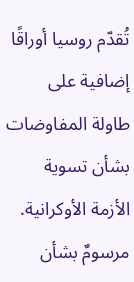تُقدّم روسيا أوراقًا إضافية على طاولة المفاوضات بشأن تسوية الأزمة الأوكرانية. مرسومٌ بشأن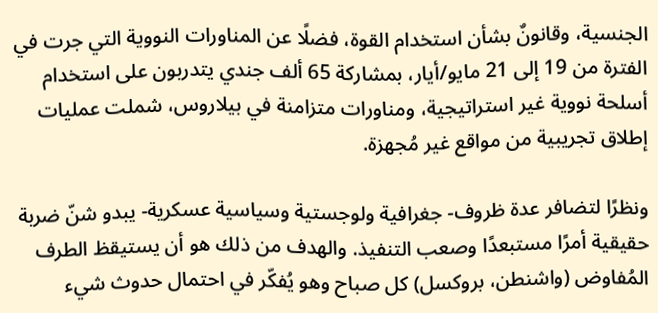الجنسية، وقانونٌ بشأن استخدام القوة، فضلًا عن المناورات النووية التي جرت في الفترة من 19 إلى 21 مايو/أيار، بمشاركة 65 ألف جندي يتدربون على استخدام أسلحة نووية غير استراتيجية، ومناورات متزامنة في بيلاروس، شملت عمليات إطلاق تجريبية من مواقع غير مُجهزة.

ونظرًا لتضافر عدة ظروف- جغرافية ولوجستية وسياسية عسكرية- يبدو شنّ ضربة حقيقية أمرًا مستبعدًا وصعب التنفيذ. والهدف من ذلك هو أن يستيقظ الطرف المُفاوض (واشنطن، بروكسل) كل صباح وهو يُفكّر في احتمال حدوث شيء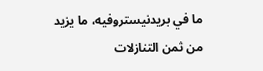ما في بريدنيستروفيه، ما يزيد من ثمن التنازلات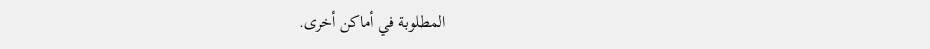المطلوبة في أماكن أخرى.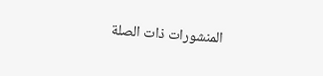المنشورات ذات الصلة